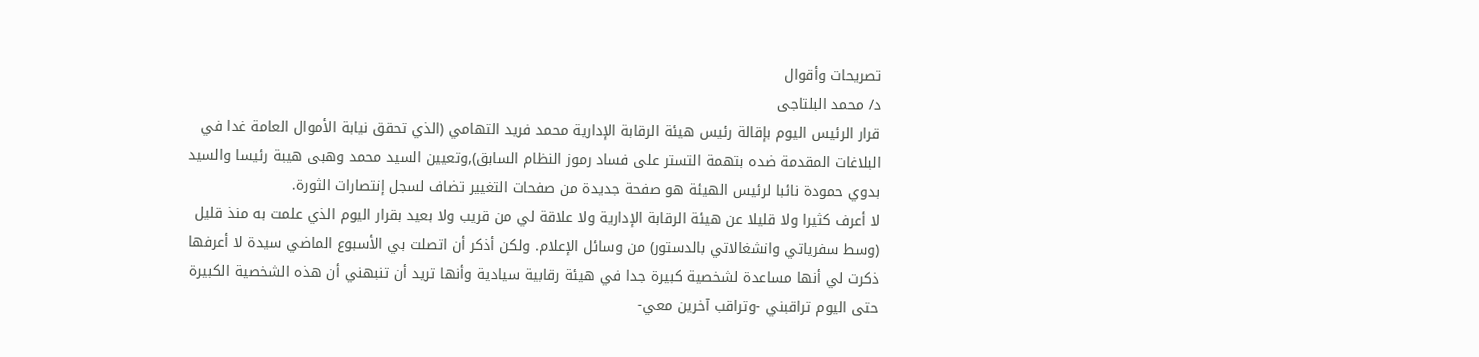تصريحات وأقوال
د/ محمد البلتاجى
قرار الرئيس اليوم بإقالة رئيس هيئة الرقابة الإدارية محمد فريد التهامي (الذي تحقق نيابة الأموال العامة غدا في البلاغات المقدمة ضده بتهمة التستر على فساد رموز النظام السابق),وتعيين السيد محمد وهبى هيبة رئيسا والسيد بدوي حمودة نائبا لرئيس الهيئة هو صفحة جديدة من صفحات التغيير تضاف لسجل إنتصارات الثورة.
لا أعرف كثيرا ولا قليلا عن هيئة الرقابة الإدارية ولا علاقة لي من قريب ولا بعيد بقرار اليوم الذي علمت به منذ قليل (وسط سفرياتي وانشغالاتي بالدستور) من وسائل الإعلام. ولكن أذكر أن اتصلت بي الأسبوع الماضي سيدة لا أعرفها ذكرت لي أنها مساعدة لشخصية كبيرة جدا في هيئة رقابية سيادية وأنها تريد أن تنبهني أن هذه الشخصية الكبيرة حتى اليوم تراقبني -وتراقب آخرين معي-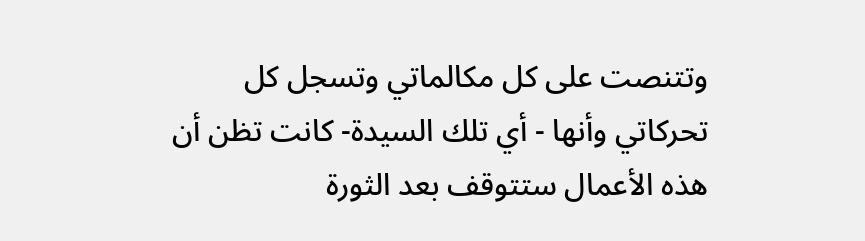وتتنصت على كل مكالماتي وتسجل كل تحركاتي وأنها - أي تلك السيدة- كانت تظن أن هذه الأعمال ستتوقف بعد الثورة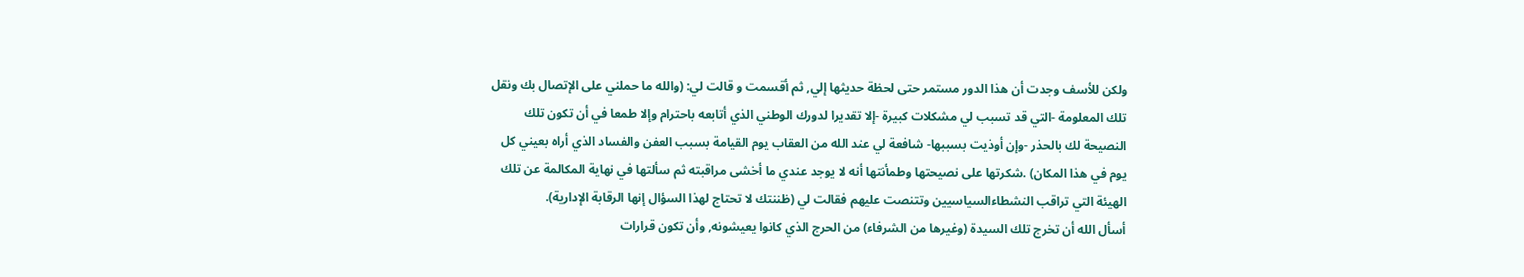ولكن للأسف وجدت أن هذا الدور مستمر حتى لحظة حديثها إلي, ثم أقسمت و قالت لي: (والله ما حملني على الإتصال بك ونقل تلك المعلومة -التي قد تسبب لي مشكلات كبيرة -إلا تقديرا لدورك الوطني الذي أتابعه باحترام وإلا طمعا في أن تكون تلك النصيحة لك بالحذر -وإن أوذيت بسببها- شافعة لي عند الله من العقاب يوم القيامة بسبب العفن والفساد الذي أراه بعيني كل يوم في هذا المكان) .شكرتها على نصيحتها وطمأنتها أنه لا يوجد عندي ما أخشى مراقبته ثم سألتها في نهاية المكالمة عن تلك الهيئة التي تراقب النشطاءالسياسيين وتتنصت عليهم فقالت لي (ظننتك لا تحتاج لهذا السؤال إنها الرقابة الإدارية).
أسأل الله أن تخرج تلك السيدة (وغيرها من الشرفاء) من الحرج الذي كانوا يعيشونه, وأن تكون قرارات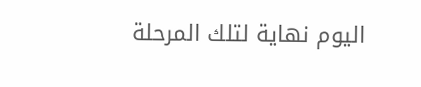اليوم نهاية لتلك المرحلة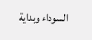السوداء وبداية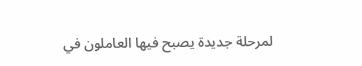لمرحلة جديدة يصبح فيها العاملون في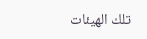تلك الهيئات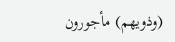(وذويهم) مأجورون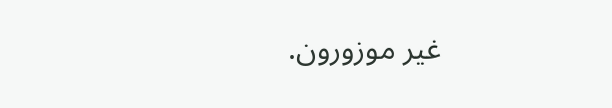غير موزورون.